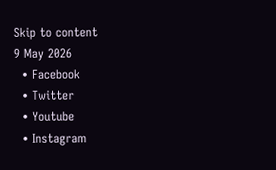Skip to content
9 May 2026
  • Facebook
  • Twitter
  • Youtube
  • Instagram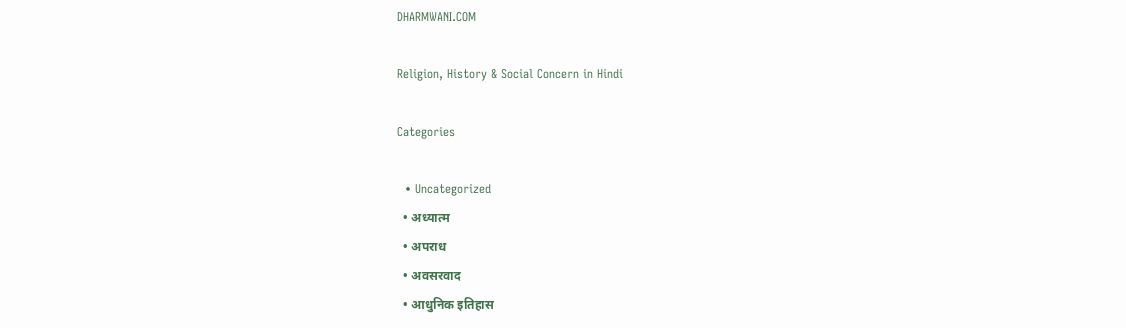DHARMWANI.COM

Religion, History & Social Concern in Hindi

Categories

  • Uncategorized
  • अध्यात्म
  • अपराध
  • अवसरवाद
  • आधुनिक इतिहास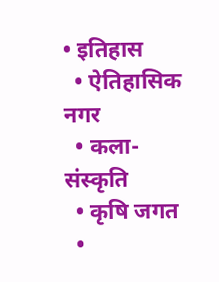• इतिहास
  • ऐतिहासिक नगर
  • कला-संस्कृति
  • कृषि जगत
  •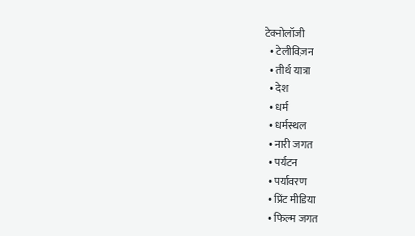टेक्नोलॉजी
  • टेलीविज़न
  • तीर्थ यात्रा
  • देश
  • धर्म
  • धर्मस्थल
  • नारी जगत
  • पर्यटन
  • पर्यावरण
  • प्रिंट मीडिया
  • फिल्म जगत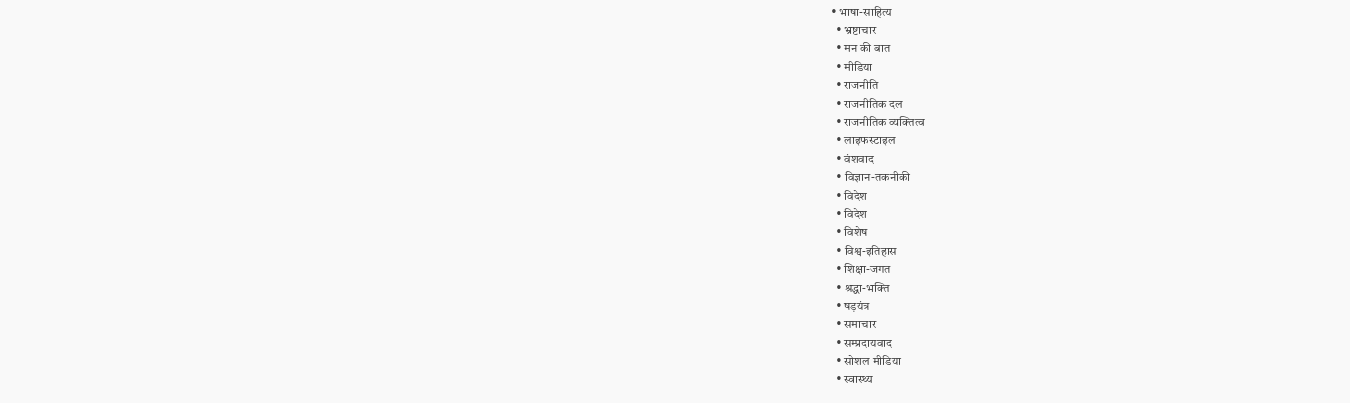• भाषा-साहित्य
  • भ्रष्टाचार
  • मन की बात
  • मीडिया
  • राजनीति
  • राजनीतिक दल
  • राजनीतिक व्यक्तित्व
  • लाइफस्टाइल
  • वंशवाद
  • विज्ञान-तकनीकी
  • विदेश
  • विदेश
  • विशेष
  • विश्व-इतिहास
  • शिक्षा-जगत
  • श्रद्धा-भक्ति
  • षड़यंत्र
  • समाचार
  • सम्प्रदायवाद
  • सोशल मीडिया
  • स्वास्थ्य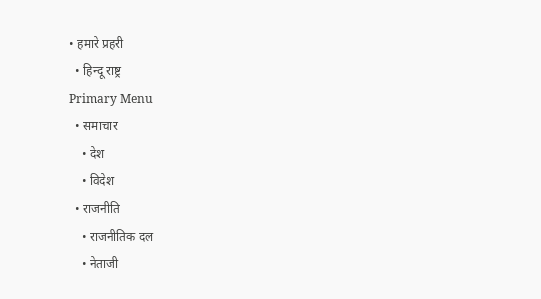• हमारे प्रहरी
  • हिन्दू राष्ट्र
Primary Menu
  • समाचार
    • देश
    • विदेश
  • राजनीति
    • राजनीतिक दल
    • नेताजी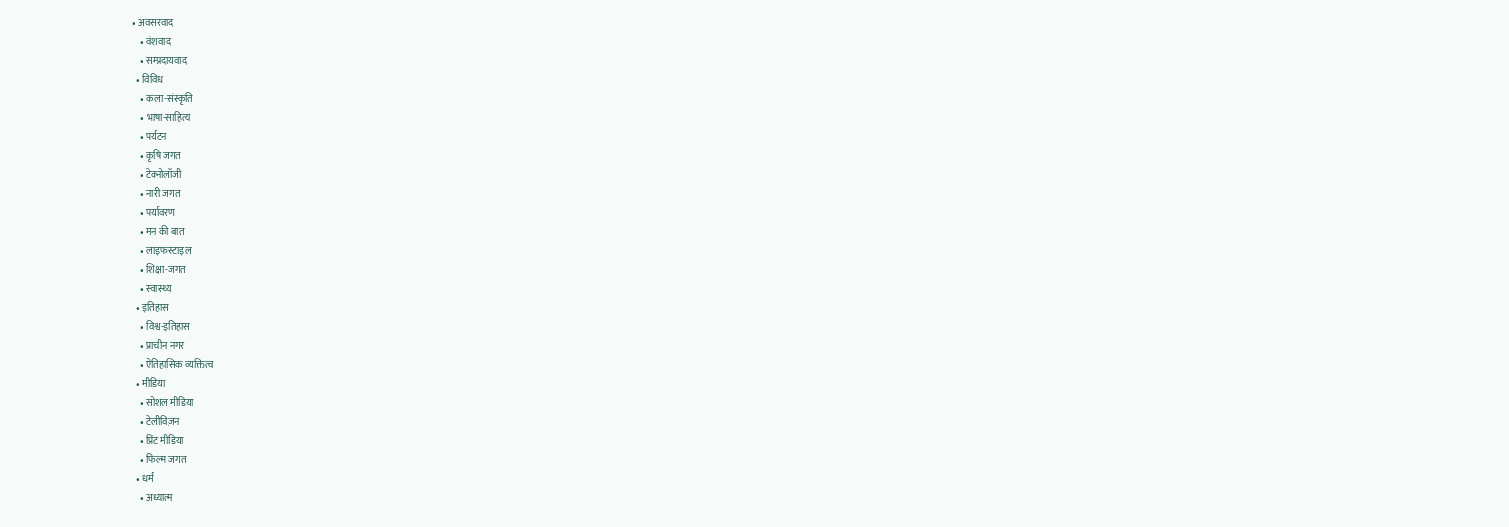• अवसरवाद
    • वंशवाद
    • सम्प्रदायवाद
  • विविध
    • कला-संस्कृति
    • भाषा-साहित्य
    • पर्यटन
    • कृषि जगत
    • टेक्नोलॉजी
    • नारी जगत
    • पर्यावरण
    • मन की बात
    • लाइफस्टाइल
    • शिक्षा-जगत
    • स्वास्थ्य
  • इतिहास
    • विश्व-इतिहास
    • प्राचीन नगर
    • ऐतिहासिक व्यक्तित्व
  • मीडिया
    • सोशल मीडिया
    • टेलीविज़न
    • प्रिंट मीडिया
    • फिल्म जगत
  • धर्म
    • अध्यात्म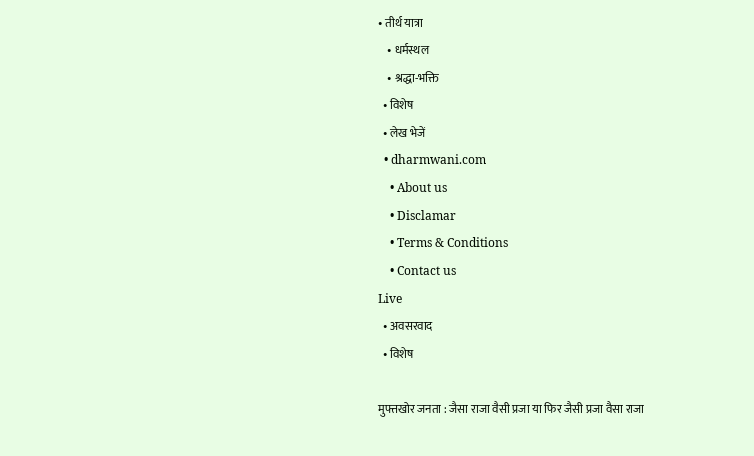• तीर्थ यात्रा
    • धर्मस्थल
    • श्रद्धा-भक्ति
  • विशेष
  • लेख भेजें
  • dharmwani.com
    • About us
    • Disclamar
    • Terms & Conditions
    • Contact us
Live
  • अवसरवाद
  • विशेष

मुफ्तखोर जनता : जैसा राजा वैसी प्रजा या फिर जैसी प्रजा वैसा राजा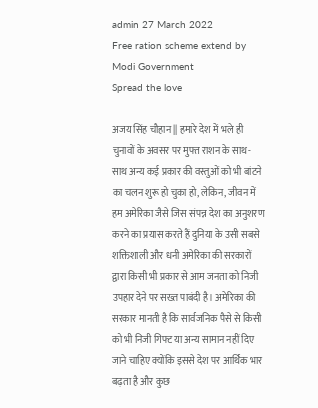admin 27 March 2022
Free ration scheme extend by Modi Government
Spread the love

अजय सिंह चौहान || हमारे देश में भले ही चुनावों के अवसर पर मुफ्त राशन के साथ-साथ अन्य कई प्रकार की वस्तुओं को भी बांटने का चलन शुरू हो चुका हो, लेकिन, जीवन में हम अमेरिका जैसे जिस संपन्न देश का अनुशरण करने का प्रयास करते हैं दुनिया के उसी सबसे शक्तिशाली और धनी अमेरिका की सरकारों द्वारा किसी भी प्रकार से आम जनता को निजी उपहार देने पर सख्त पाबंदी है। अमेरिका की सरकार मानती है कि सार्वजनिक पैसे से किसी को भी निजी गिफ्ट या अन्य सामान नहीं दिए जाने चाहिए क्योंकि इससे देश पर आर्थिक भार बढ़ता है और कुछ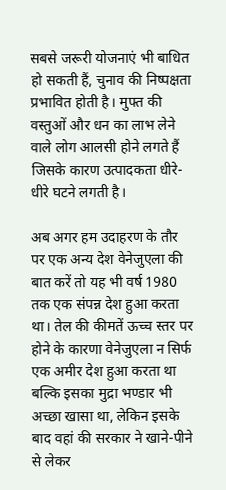सबसे जरूरी योजनाएं भी बाधित हो सकती हैं, चुनाव की निष्पक्षता प्रभावित होती है। मुफ्त की वस्तुओं और धन का लाभ लेने वाले लोग आलसी होने लगते हैं जिसके कारण उत्पादकता धीरे-धीरे घटने लगती है।

अब अगर हम उदाहरण के तौर पर एक अन्य देश वेनेजुएला की बात करें तो यह भी वर्ष 1980 तक एक संपन्न देश हुआ करता था। तेल की कीमतें ऊच्च स्तर पर होने के कारणा वेनेजुएला न सिर्फ एक अमीर देश हुआ करता था बल्कि इसका मुद्रा भण्डार भी अच्छा खासा था, लेकिन इसके बाद वहां की सरकार ने खाने-पीने से लेकर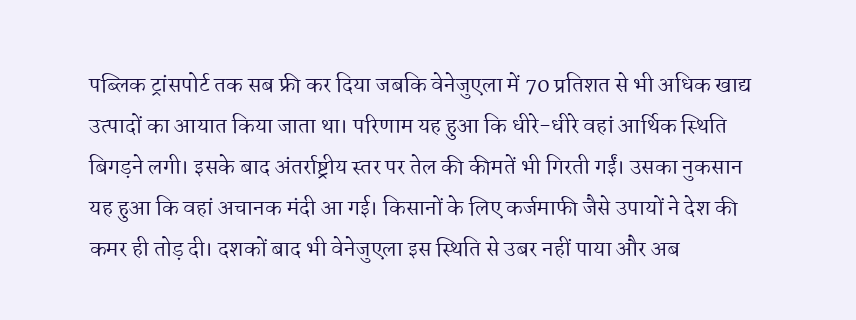पब्लिक ट्रांसपोर्ट तक सब फ्री कर दिया जबकि वेनेजुएला में 70 प्रतिशत से भी अधिक खाद्य उत्पादों का आयात किया जाता था। परिणाम यह हुआ कि धीरे-धीरे वहां आर्थिक स्थिति बिगड़ने लगी। इसके बाद अंतर्राष्ट्रीय स्तर पर तेल की कीमतें भी गिरती गईं। उसका नुकसान यह हुआ कि वहां अचानक मंदी आ गई। किसानों के लिए कर्जमाफी जैसे उपायों ने देश की कमर ही तोड़ दी। दशकों बाद भी वेनेजुएला इस स्थिति से उबर नहीं पाया और अब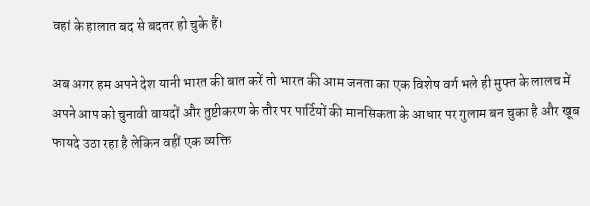वहां के हालात बद से बदतर हो चुके हैं।

अब अगर हम अपने देश यानी भारत की बात करें तो भारत की आम जनता का एक विशेष वर्ग भले ही मुफ्त के लालच में अपने आप को चुनावी वायदों और तुष्टीकरण के तौर पर पार्टियों की मानसिकता के आधार पर गुलाम बन चुका है और खूब फायदे उठा रहा है लेकिन वहीं एक व्यक्ति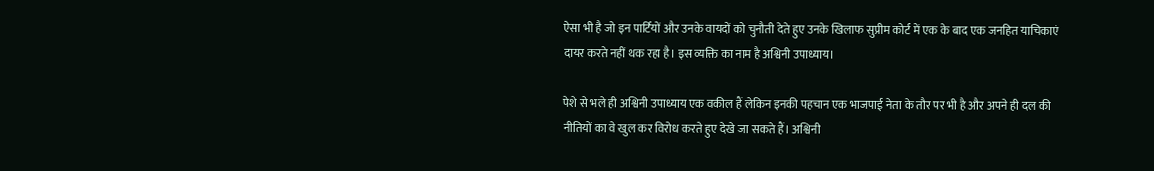ऐसा भी है जो इन पार्टियों और उनके वायदों को चुनौती देते हुए उनके खिलाफ सुप्रीम कोर्ट में एक के बाद एक जनहित याचिकाएं दायर करते नहीं थक रहा है। इस व्यक्ति का नाम है अश्विनी उपाध्याय।

पेशे से भले ही अश्विनी उपाध्याय एक वकील हैं लेकिन इनकी पहचान एक भाजपाई नेता के तौर पर भी है और अपने ही दल की नीतियों का वे खुल कर विरोध करते हुए देखे जा सकते हैं। अश्विनी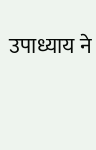उपाध्याय ने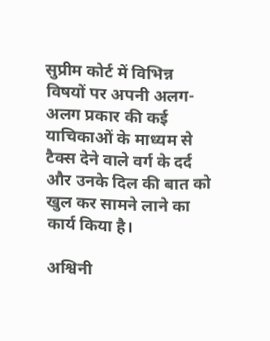सुप्रीम कोर्ट में विभिन्न विषयों पर अपनी अलग-अलग प्रकार की कई याचिकाओं के माध्यम से टैक्स देने वाले वर्ग के दर्द और उनके दिल की बात को खुल कर सामने लाने का कार्य किया है।

अश्विनी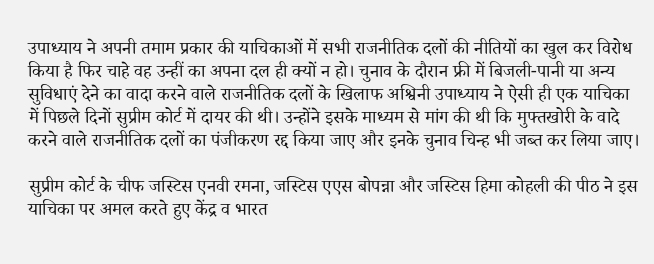उपाध्याय ने अपनी तमाम प्रकार की याचिकाओं में सभी राजनीतिक दलों की नीतियों का खुल कर विरोध किया है फिर चाहे वह उन्हीं का अपना दल ही क्यों न हो। चुनाव के दौरान फ्री में बिजली-पानी या अन्य सुविधाएं देने का वादा करने वाले राजनीतिक दलों के खिलाफ अश्विनी उपाध्याय ने ऐसी ही एक याचिका में पिछले दिनों सुप्रीम कोर्ट में दायर की थी। उन्होंने इसके माध्यम से मांग की थी कि मुफ्तखोरी के वादे करने वाले राजनीतिक दलों का पंजीकरण रद्द किया जाए और इनके चुनाव चिन्ह भी जब्त कर लिया जाए।

सुप्रीम कोर्ट के चीफ जस्टिस एनवी रमना, जस्टिस एएस बोपन्ना और जस्टिस हिमा कोहली की पीठ ने इस याचिका पर अमल करते हुए केंद्र व भारत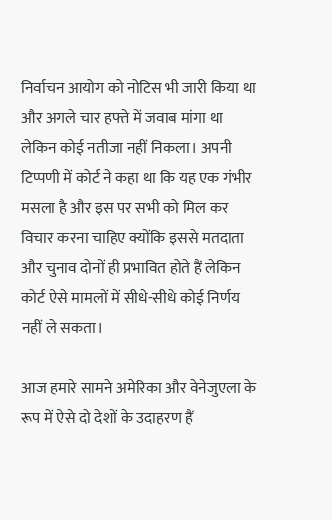निर्वाचन आयोग को नोटिस भी जारी किया था और अगले चार हफ्ते में जवाब मांगा था लेकिन कोई नतीजा नहीं निकला। अपनी टिप्पणी में कोर्ट ने कहा था कि यह एक गंभीर मसला है और इस पर सभी को मिल कर विचार करना चाहिए क्योंकि इससे मतदाता और चुनाव दोनों ही प्रभावित होते हैं लेकिन कोर्ट ऐसे मामलों में सीधे-सीधे कोई निर्णय नहीं ले सकता।

आज हमारे सामने अमेरिका और वेनेजुएला के रूप में ऐसे दो देशों के उदाहरण हैं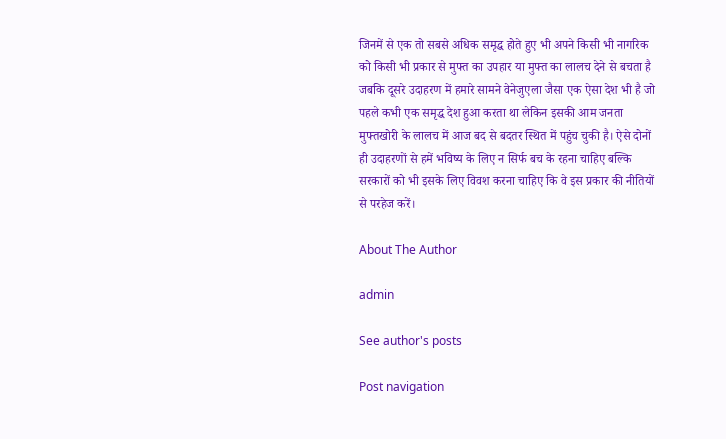जिनमें से एक तो सबसे अधिक समृद्ध होते हुए भी अपने किसी भी नागरिक को किसी भी प्रकार से मुफ्त का उपहार या मुफ्त का लालच देने से बचता है जबकि दूसरे उदाहरण में हमारे सामने वेनेजुएला जैसा एक ऐसा देश भी है जो पहले कभी एक समृद्ध देश हुआ करता था लेकिन इसकी आम जनता मुफ्तखोरी के लालच में आज बद से बदतर स्थित में पहुंच चुकी है। ऐसे दोनों ही उदाहरणों से हमें भविष्य के लिए न सिर्फ बच के रहना चाहिए बल्कि सरकारों को भी इसके लिए विवश करना चाहिए कि वे इस प्रकार की नीतियों से परहेज करें।

About The Author

admin

See author's posts

Post navigation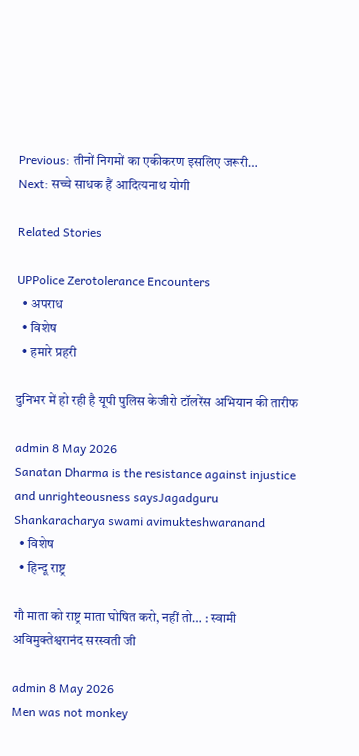Previous: तीनों निगमों का एकीकरण इसलिए जरूरी…
Next: सच्चे साधक हैं आदित्यनाथ योगी

Related Stories

UPPolice Zerotolerance Encounters
  • अपराध
  • विशेष
  • हमारे प्रहरी

दुनिभर में हो रही है यूपी पुलिस केजीरो टॉलरेंस अभियान की तारीफ

admin 8 May 2026
Sanatan Dharma is the resistance against injustice and unrighteousness saysJagadguru Shankaracharya swami avimukteshwaranand
  • विशेष
  • हिन्दू राष्ट्र

गौ माता को राष्ट्र माता घोषित करो, नहीं तो… : स्वामी अविमुक्तेश्वरानंद सरस्वती जी

admin 8 May 2026
Men was not monkey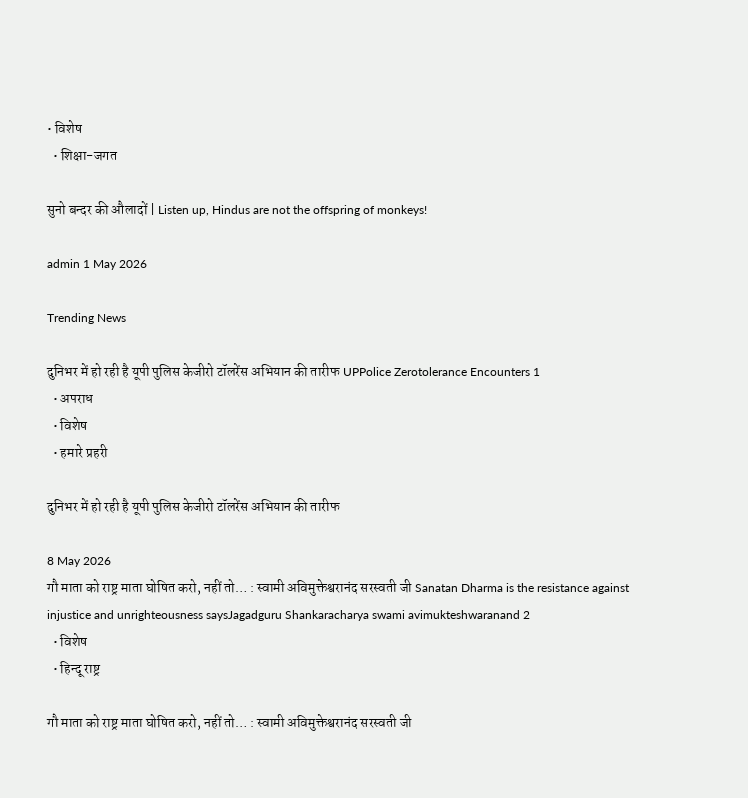• विशेष
  • शिक्षा-जगत

सुनो बन्दर की औलादों | Listen up, Hindus are not the offspring of monkeys!

admin 1 May 2026

Trending News

दुनिभर में हो रही है यूपी पुलिस केजीरो टॉलरेंस अभियान की तारीफ UPPolice Zerotolerance Encounters 1
  • अपराध
  • विशेष
  • हमारे प्रहरी

दुनिभर में हो रही है यूपी पुलिस केजीरो टॉलरेंस अभियान की तारीफ

8 May 2026
गौ माता को राष्ट्र माता घोषित करो, नहीं तो… : स्वामी अविमुक्तेश्वरानंद सरस्वती जी Sanatan Dharma is the resistance against injustice and unrighteousness saysJagadguru Shankaracharya swami avimukteshwaranand 2
  • विशेष
  • हिन्दू राष्ट्र

गौ माता को राष्ट्र माता घोषित करो, नहीं तो… : स्वामी अविमुक्तेश्वरानंद सरस्वती जी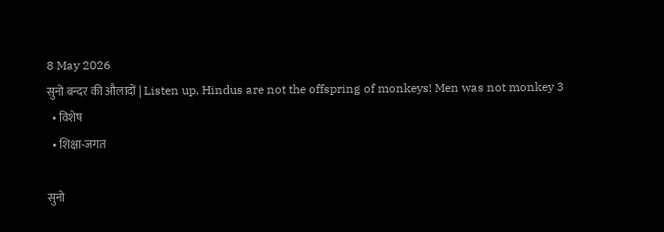8 May 2026
सुनो बन्दर की औलादों | Listen up, Hindus are not the offspring of monkeys! Men was not monkey 3
  • विशेष
  • शिक्षा-जगत

सुनो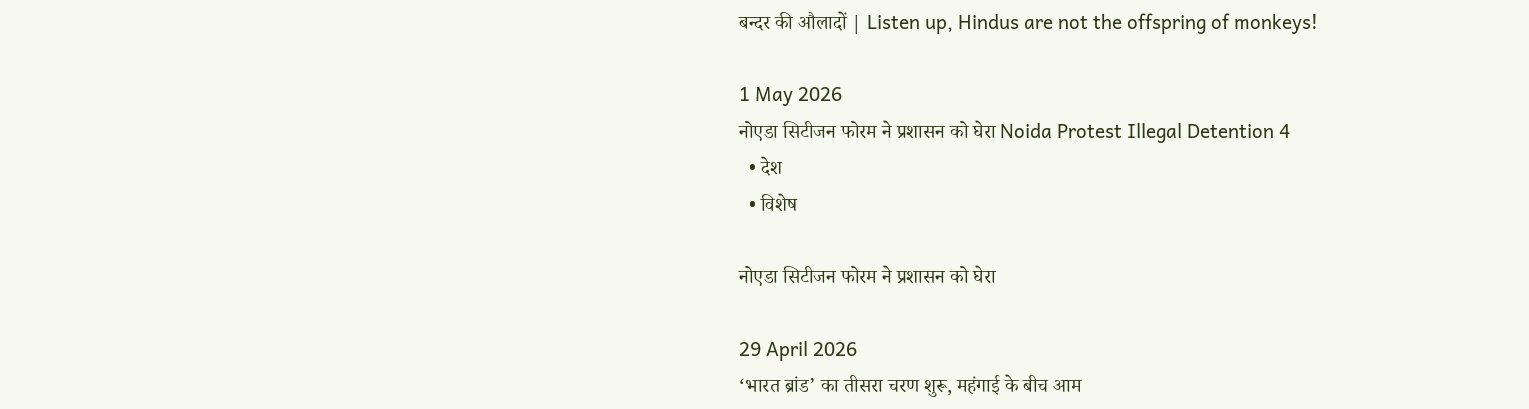बन्दर की औलादों | Listen up, Hindus are not the offspring of monkeys!

1 May 2026
नोएडा सिटीजन फोरम ने प्रशासन को घेरा Noida Protest Illegal Detention 4
  • देश
  • विशेष

नोएडा सिटीजन फोरम ने प्रशासन को घेरा

29 April 2026
‘भारत ब्रांड’ का तीसरा चरण शुरू, महंगाई के बीच आम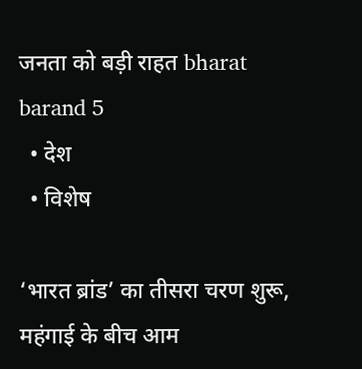जनता को बड़ी राहत bharat barand 5
  • देश
  • विशेष

‘भारत ब्रांड’ का तीसरा चरण शुरू, महंगाई के बीच आम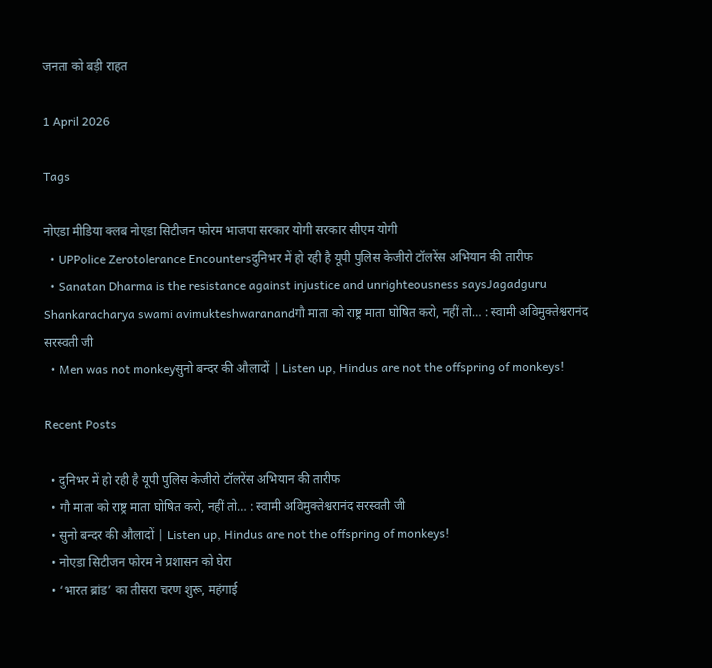जनता को बड़ी राहत

1 April 2026

Tags

नोएडा मीडिया क्लब नोएडा सिटीजन फोरम भाजपा सरकार योगी सरकार सीएम योगी
  • UPPolice Zerotolerance Encountersदुनिभर में हो रही है यूपी पुलिस केजीरो टॉलरेंस अभियान की तारीफ
  • Sanatan Dharma is the resistance against injustice and unrighteousness saysJagadguru Shankaracharya swami avimukteshwaranandगौ माता को राष्ट्र माता घोषित करो, नहीं तो… : स्वामी अविमुक्तेश्वरानंद सरस्वती जी
  • Men was not monkeyसुनो बन्दर की औलादों | Listen up, Hindus are not the offspring of monkeys!

Recent Posts

  • दुनिभर में हो रही है यूपी पुलिस केजीरो टॉलरेंस अभियान की तारीफ
  • गौ माता को राष्ट्र माता घोषित करो, नहीं तो… : स्वामी अविमुक्तेश्वरानंद सरस्वती जी
  • सुनो बन्दर की औलादों | Listen up, Hindus are not the offspring of monkeys!
  • नोएडा सिटीजन फोरम ने प्रशासन को घेरा
  • ‘भारत ब्रांड’ का तीसरा चरण शुरू, महंगाई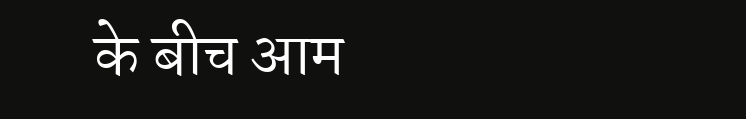के बीच आम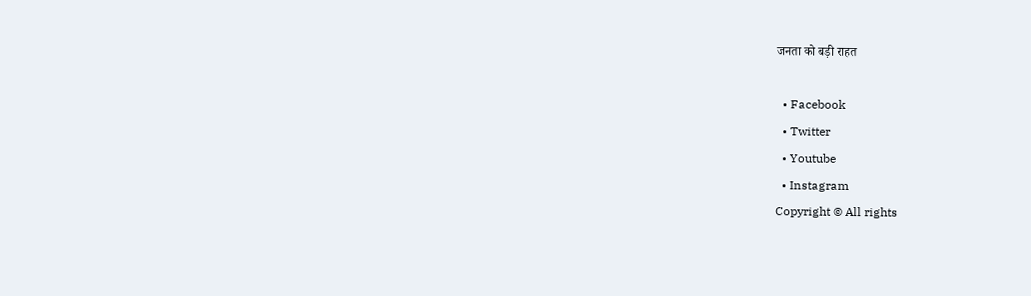जनता को बड़ी राहत

  • Facebook
  • Twitter
  • Youtube
  • Instagram
Copyright © All rights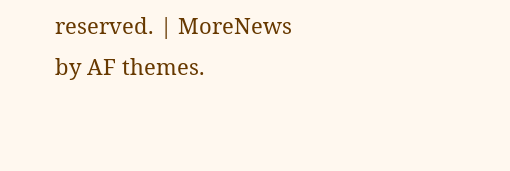reserved. | MoreNews by AF themes.